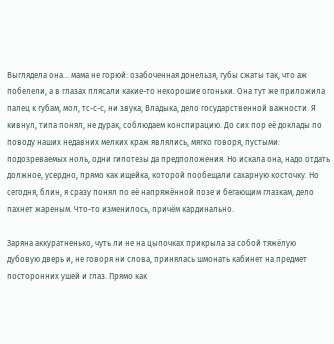Выглядела она… мама не горюй: озабоченная донельзя, губы сжаты так, что аж побелели, а в глазах плясали какие-то нехорошие огоньки. Она тут же приложила палец к губам, мол, тс-с-с, ни звука, Владыка, дело государственной важности. Я кивнул, типа понял, не дурак, соблюдаем конспирацию. До сих пор её доклады по поводу наших недавних мелких краж являлись, мягко говоря, пустыми: подозреваемых ноль, одни гипотезы да предположения. Но искала она, надо отдать должное, усердно, прямо как ищейка, которой пообещали сахарную косточку. Но сегодня, блин, я сразу понял по её напряжённой позе и бегающим глазкам, дело пахнет жареным. Что-то изменилось, причём кардинально.

Заряна аккуратненько, чуть ли не на цыпочках прикрыла за собой тяжёлую дубовую дверь и, не говоря ни слова, принялась шмонать кабинет на предмет посторонних ушей и глаз. Прямо как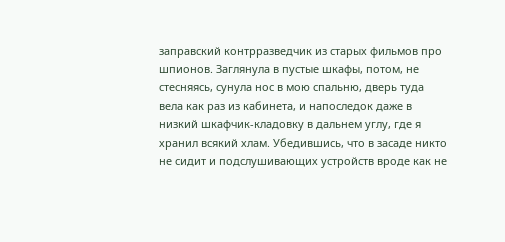заправский контрразведчик из старых фильмов про шпионов. Заглянула в пустые шкафы, потом, не стесняясь, сунула нос в мою спальню, дверь туда вела как раз из кабинета, и напоследок даже в низкий шкафчик-кладовку в дальнем углу, где я хранил всякий хлам. Убедившись, что в засаде никто не сидит и подслушивающих устройств вроде как не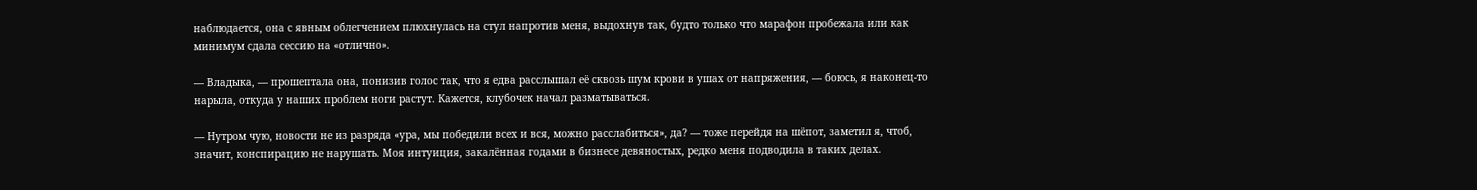наблюдается, она с явным облегчением плюхнулась на стул напротив меня, выдохнув так, будто только что марафон пробежала или как минимум сдала сессию на «отлично».

— Владыка, — прошептала она, понизив голос так, что я едва расслышал её сквозь шум крови в ушах от напряжения, — боюсь, я наконец-то нарыла, откуда у наших проблем ноги растут. Кажется, клубочек начал разматываться.

— Нутром чую, новости не из разряда «ура, мы победили всех и вся, можно расслабиться», да? — тоже перейдя на шёпот, заметил я, чтоб, значит, конспирацию не нарушать. Моя интуиция, закалённая годами в бизнесе девяностых, редко меня подводила в таких делах.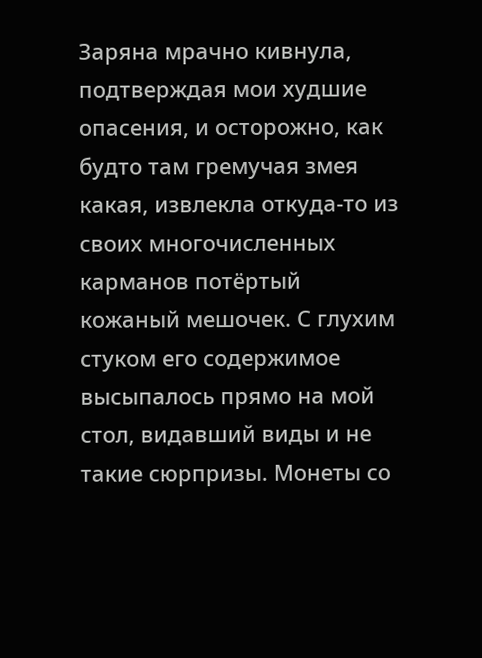Заряна мрачно кивнула, подтверждая мои худшие опасения, и осторожно, как будто там гремучая змея какая, извлекла откуда-то из своих многочисленных карманов потёртый кожаный мешочек. С глухим стуком его содержимое высыпалось прямо на мой стол, видавший виды и не такие сюрпризы. Монеты со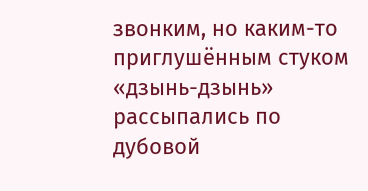звонким, но каким-то приглушённым стуком «дзынь-дзынь» рассыпались по дубовой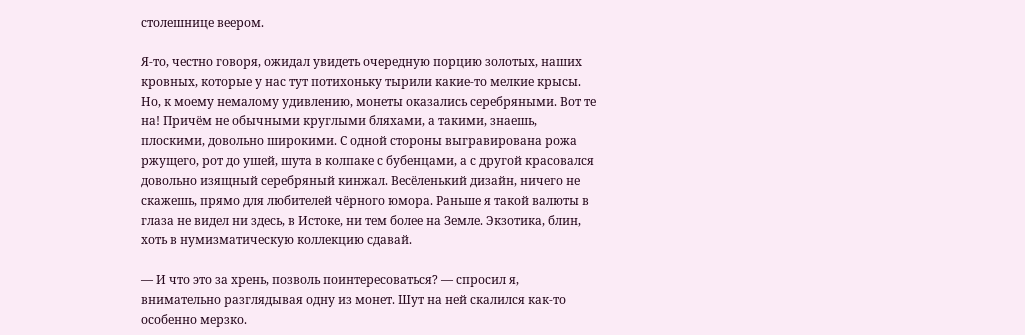столешнице веером.

Я-то, честно говоря, ожидал увидеть очередную порцию золотых, наших кровных, которые у нас тут потихоньку тырили какие-то мелкие крысы. Но, к моему немалому удивлению, монеты оказались серебряными. Вот те на! Причём не обычными круглыми бляхами, а такими, знаешь, плоскими, довольно широкими. С одной стороны выгравирована рожа ржущего, рот до ушей, шута в колпаке с бубенцами, а с другой красовался довольно изящный серебряный кинжал. Весёленький дизайн, ничего не скажешь, прямо для любителей чёрного юмора. Раньше я такой валюты в глаза не видел ни здесь, в Истоке, ни тем более на Земле. Экзотика, блин, хоть в нумизматическую коллекцию сдавай.

— И что это за хрень, позволь поинтересоваться? — спросил я, внимательно разглядывая одну из монет. Шут на ней скалился как-то особенно мерзко.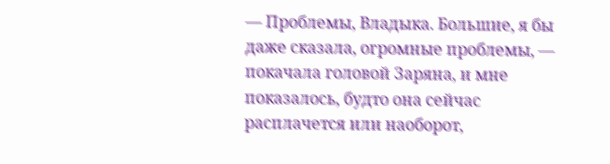— Проблемы, Владыка. Большие, я бы даже сказала, огромные проблемы, — покачала головой Заряна, и мне показалось, будто она сейчас расплачется или наоборот,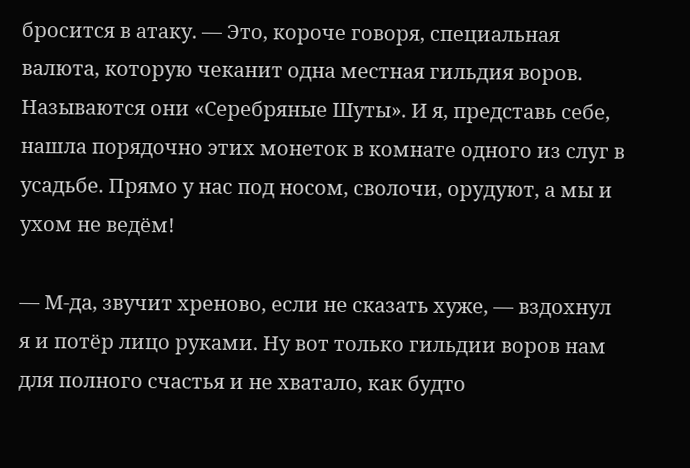бросится в атаку. — Это, короче говоря, специальная валюта, которую чеканит одна местная гильдия воров. Называются они «Серебряные Шуты». И я, представь себе, нашла порядочно этих монеток в комнате одного из слуг в усадьбе. Прямо у нас под носом, сволочи, орудуют, а мы и ухом не ведём!

— М-да, звучит хреново, если не сказать хуже, — вздохнул я и потёр лицо руками. Ну вот только гильдии воров нам для полного счастья и не хватало, как будто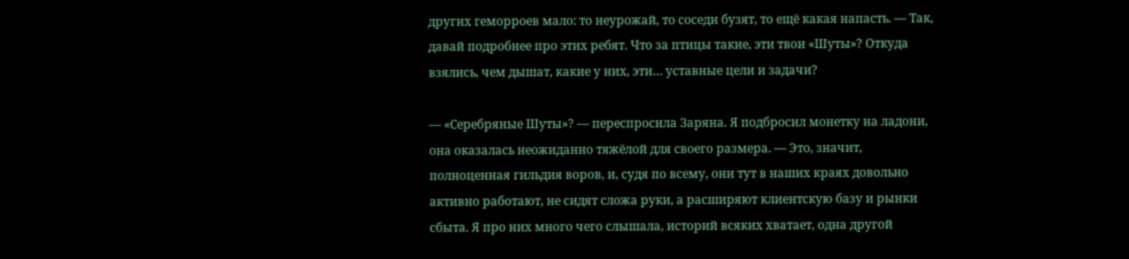других геморроев мало: то неурожай, то соседи бузят, то ещё какая напасть. — Так, давай подробнее про этих ребят. Что за птицы такие, эти твои «Шуты»? Откуда взялись, чем дышат, какие у них, эти… уставные цели и задачи?

— «Серебряные Шуты»? — переспросила Заряна. Я подбросил монетку на ладони, она оказалась неожиданно тяжёлой для своего размера. — Это, значит, полноценная гильдия воров, и, судя по всему, они тут в наших краях довольно активно работают, не сидят сложа руки, а расширяют клиентскую базу и рынки сбыта. Я про них много чего слышала, историй всяких хватает, одна другой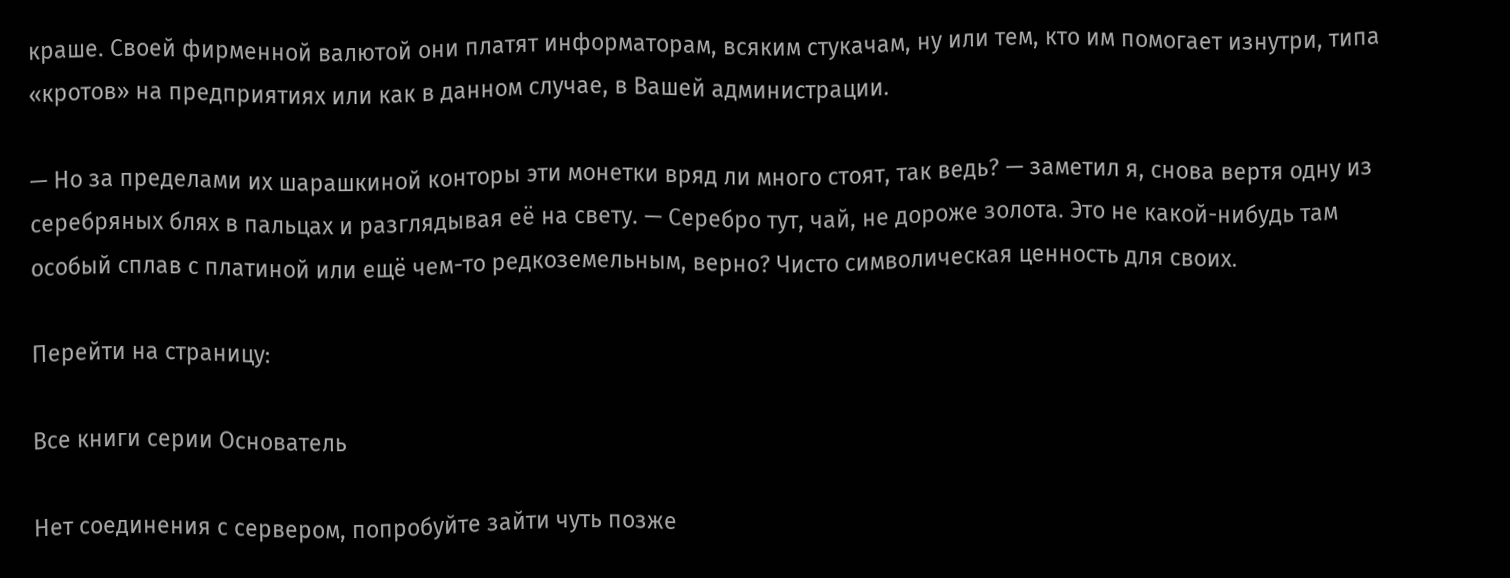краше. Своей фирменной валютой они платят информаторам, всяким стукачам, ну или тем, кто им помогает изнутри, типа «кротов» на предприятиях или как в данном случае, в Вашей администрации.

— Но за пределами их шарашкиной конторы эти монетки вряд ли много стоят, так ведь? — заметил я, снова вертя одну из серебряных блях в пальцах и разглядывая её на свету. — Серебро тут, чай, не дороже золота. Это не какой-нибудь там особый сплав с платиной или ещё чем-то редкоземельным, верно? Чисто символическая ценность для своих.

Перейти на страницу:

Все книги серии Основатель

Нет соединения с сервером, попробуйте зайти чуть позже